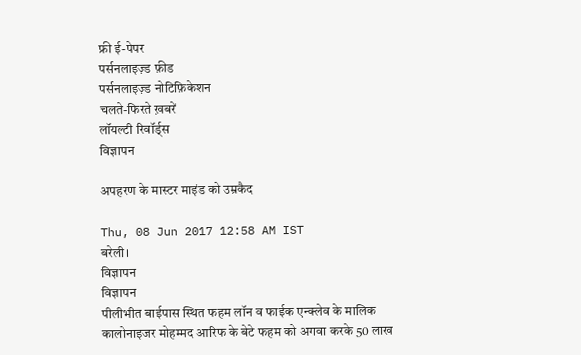फ्री ई-पेपर
पर्सनलाइज़्ड फ़ीड
पर्सनलाइज़्ड नोटिफ़िकेशन
चलते-फिरते ख़बरें
लॉयल्टी रिवॉर्ड्स
विज्ञापन

अपहरण के मास्टर माइंड को उम्रकैद

Thu, 08 Jun 2017 12:58 AM IST
बरेली।
विज्ञापन
विज्ञापन
पीलीभीत बाईपास स्थित फहम लॉन व फाईक एन्क्लेव के मालिक कालोनाइजर मोहम्मद आरिफ के बेटे फहम को अगवा करके 50 लाख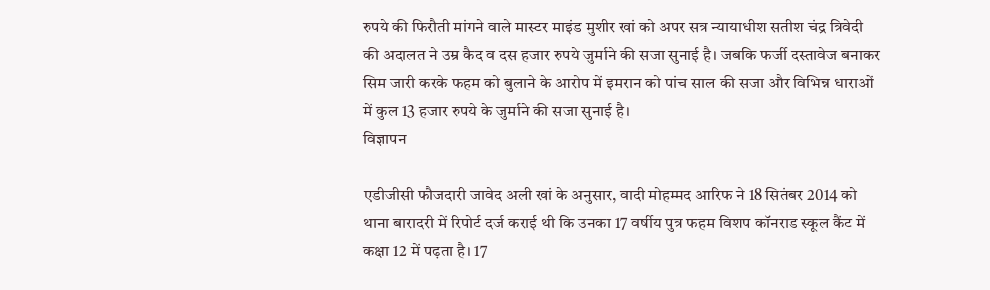रुपये की फिरौती मांगने वाले मास्टर माइंड मुशीर खां को अपर सत्र न्यायाधीश सतीश चंद्र त्रिवेदी की अदालत ने उम्र कैद व दस हजार रुपये जुर्माने की सजा सुनाई है। जबकि फर्जी दस्तावेज बनाकर सिम जारी करके फहम को बुलाने के आरोप में इमरान को पांच साल की सजा और विभिन्न धाराओं में कुल 13 हजार रुपये के जुर्माने की सजा सुनाई है।
विज्ञापन

एडीजीसी फौजदारी जावेद अली खां के अनुसार, वादी मोहम्मद आरिफ ने 18 सितंबर 2014 को थाना बारादरी में रिपोर्ट दर्ज कराई थी कि उनका 17 वर्षीय पुत्र फहम विशप कॉनराड स्कूल कैंट में कक्षा 12 में पढ़ता है। 17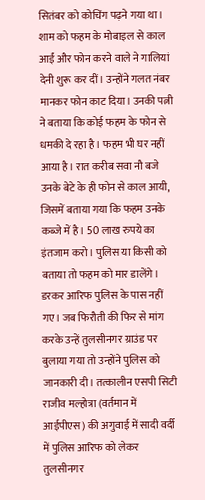सितंबर को कोचिंग पढ़ने गया था। शाम को फहम के मोबाइल से काल आईं और फोन करने वाले ने गालियां देनी शुरू कर दीं। उन्होंने गलत नंबर मानकर फोन काट दिया। उनकी पत्नी ने बताया कि कोई फहम के फोन से धमकी दे रहा है। फहम भी घर नहीं आया है। रात करीब सवा नौ बजे उनके बेटे के ही फोन से काल आयी, जिसमें बताया गया कि फहम उनके कब्जे में है। 50 लाख रुपये का इंतजाम करो। पुलिस या किसी को बताया तो फहम को मार डालेंगे। डरकर आरिफ पुलिस के पास नहीं गए। जब फिरौती की फिर से मांग करके उन्हें तुलसीनगर ग्राउंड पर बुलाया गया तो उन्होंने पुलिस को जानकारी दी। तत्कालीन एसपी सिटी राजीव मल्होत्रा (वर्तमान में आईपीएस) की अगुवाई में सादी वर्दी में पुलिस आरिफ को लेकर तुलसीनगर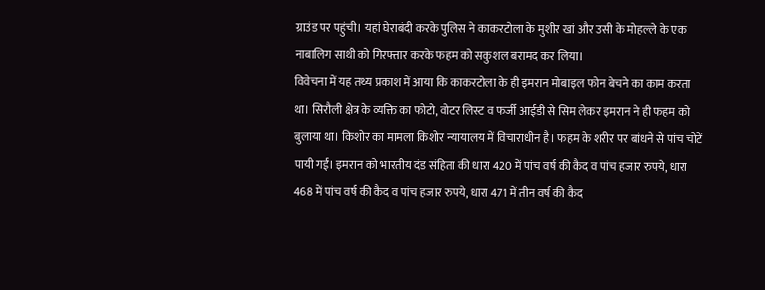ग्राउंड पर पहुंची। यहां घेराबंदी करके पुलिस ने काकरटोला के मुशीर खां और उसी के मोहल्ले के एक नाबालिग साथी को गिरफ्तार करके फहम को सकुशल बरामद कर लिया।
विवेचना में यह तथ्य प्रकाश में आया कि काकरटोला के ही इमरान मोबाइल फोन बेचने का काम करता था। सिरौली क्षेत्र के व्यक्ति का फोटो, वोटर लिस्ट व फर्जी आईडी से सिम लेकर इमरान ने ही फहम को बुलाया था। किशोर का मामला किशोर न्यायालय में विचाराधीन है। फहम के शरीर पर बांधने से पांच चोटें पायी गईं। इमरान को भारतीय दंड संहिता की धारा 420 में पांच वर्ष की कैद व पांच हजार रुपये, धारा 468 में पांच वर्ष की कैद व पांच हजार रुपये, धारा 471 में तीन वर्ष की कैद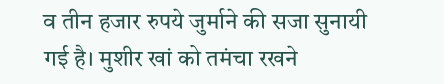व तीन हजार रुपये जुर्माने की सजा सुनायी गई है। मुशीर खां को तमंचा रखने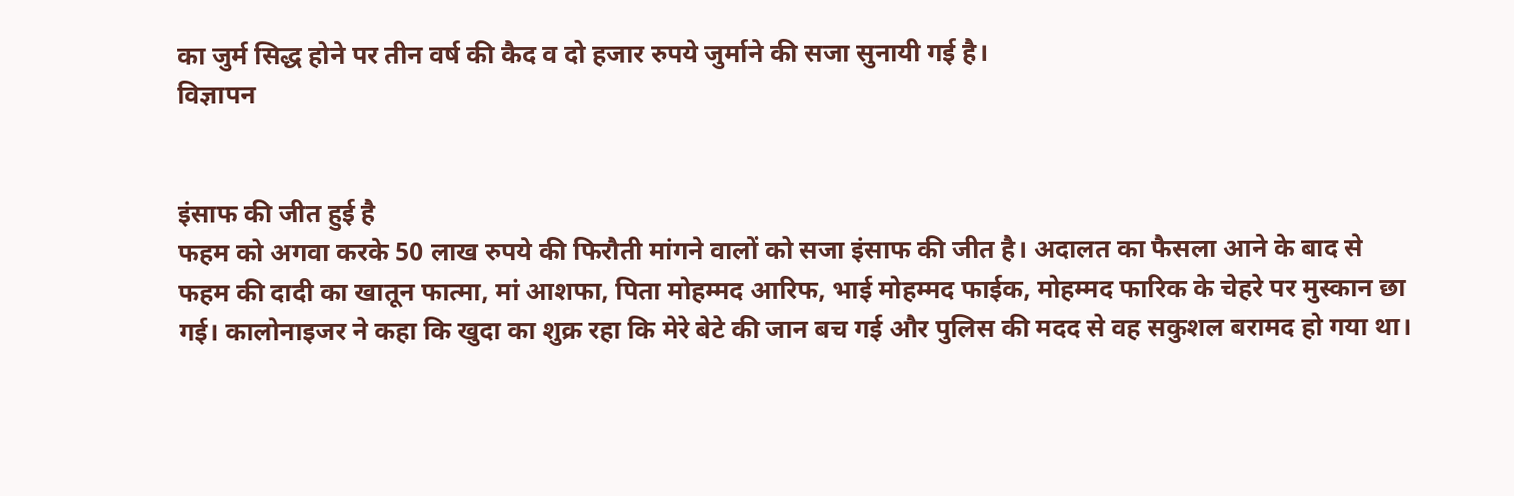का जुर्म सिद्ध होने पर तीन वर्ष की कैद व दो हजार रुपये जुर्माने की सजा सुनायी गई है।
विज्ञापन


इंसाफ की जीत हुई है
फहम को अगवा करके 50 लाख रुपये की फिरौती मांगने वालों को सजा इंसाफ की जीत है। अदालत का फैसला आने के बाद से फहम की दादी का खातून फात्मा, मां आशफा, पिता मोहम्मद आरिफ, भाई मोहम्मद फाईक, मोहम्मद फारिक के चेहरे पर मुस्कान छा गई। कालोनाइजर ने कहा कि खुदा का शुक्र रहा कि मेरे बेटे की जान बच गई और पुलिस की मदद से वह सकुशल बरामद हो गया था।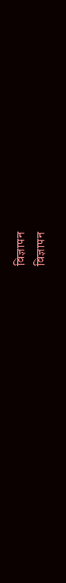विज्ञापन
विज्ञापन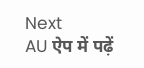Next
AU ऐप में पढ़ें